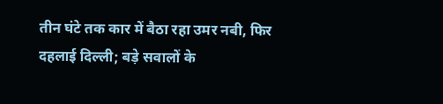तीन घंटे तक कार में बैठा रहा उमर नबी, फिर दहलाई दिल्ली; बड़े सवालों के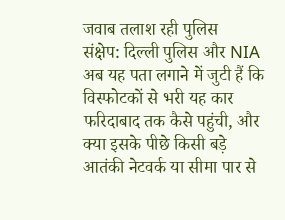जवाब तलाश रही पुलिस
संक्षेप: दिल्ली पुलिस और NIA अब यह पता लगाने में जुटी हैं कि विस्फोटकों से भरी यह कार फरिदाबाद तक कैसे पहुंची, और क्या इसके पीछे किसी बड़े आतंकी नेटवर्क या सीमा पार से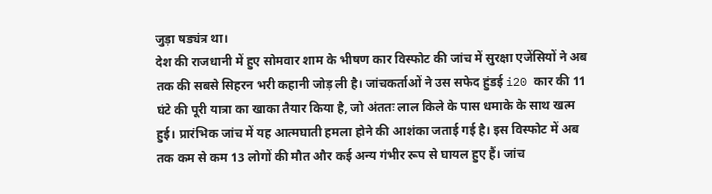जुड़ा षड्यंत्र था।
देश की राजधानी में हुए सोमवार शाम के भीषण कार विस्फोट की जांच में सुरक्षा एजेंसियों ने अब तक की सबसे सिहरन भरी कहानी जोड़ ली है। जांचकर्ताओं ने उस सफेद हुंडई i20 कार की 11 घंटे की पूरी यात्रा का खाका तैयार किया है, जो अंततः लाल किले के पास धमाके के साथ खत्म हुई। प्रारंभिक जांच में यह आत्मघाती हमला होने की आशंका जताई गई है। इस विस्फोट में अब तक कम से कम 13 लोगों की मौत और कई अन्य गंभीर रूप से घायल हुए हैं। जांच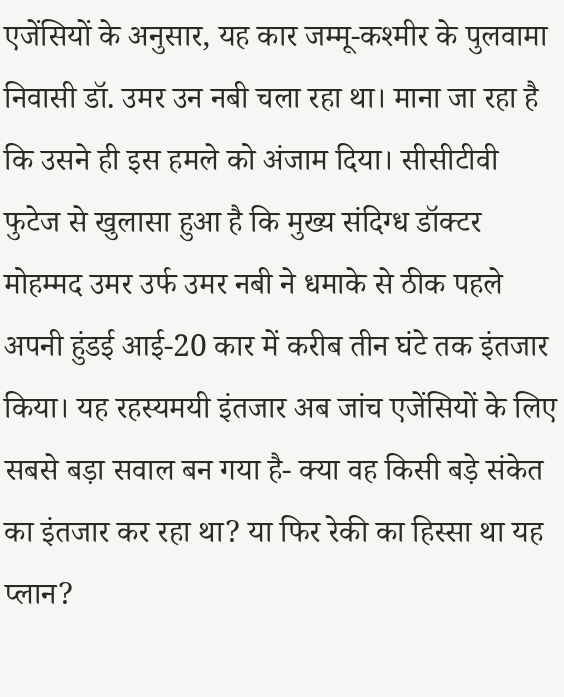एजेंसियों के अनुसार, यह कार जम्मू-कश्मीर के पुलवामा निवासी डॉ. उमर उन नबी चला रहा था। माना जा रहा है कि उसने ही इस हमले को अंजाम दिया। सीसीटीवी फुटेज से खुलासा हुआ है कि मुख्य संदिग्ध डॉक्टर मोहम्मद उमर उर्फ उमर नबी ने धमाके से ठीक पहले अपनी हुंडई आई-20 कार में करीब तीन घंटे तक इंतजार किया। यह रहस्यमयी इंतजार अब जांच एजेंसियों के लिए सबसे बड़ा सवाल बन गया है- क्या वह किसी बड़े संकेत का इंतजार कर रहा था? या फिर रेकी का हिस्सा था यह प्लान?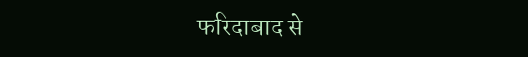फरिदाबाद से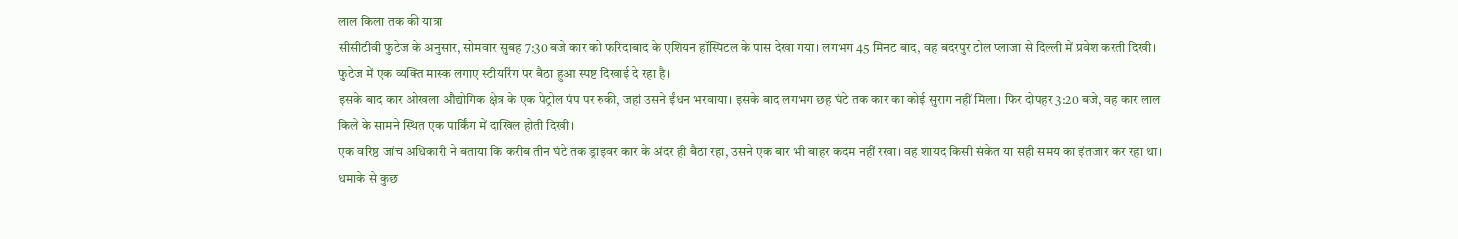लाल किला तक की यात्रा
सीसीटीवी फुटेज के अनुसार, सोमवार सुबह 7:30 बजे कार को फरिदाबाद के एशियन हॉस्पिटल के पास देखा गया। लगभग 45 मिनट बाद, वह बदरपुर टोल प्लाजा से दिल्ली में प्रवेश करती दिखी। फुटेज में एक व्यक्ति मास्क लगाए स्टीयरिंग पर बैठा हुआ स्पष्ट दिखाई दे रहा है।
इसके बाद कार ओखला औद्योगिक क्षेत्र के एक पेट्रोल पंप पर रुकी, जहां उसने ईंधन भरवाया। इसके बाद लगभग छह घंटे तक कार का कोई सुराग नहीं मिला। फिर दोपहर 3:20 बजे, वह कार लाल किले के सामने स्थित एक पार्किंग में दाखिल होती दिखी।
एक वरिष्ठ जांच अधिकारी ने बताया कि करीब तीन घंटे तक ड्राइवर कार के अंदर ही बैठा रहा, उसने एक बार भी बाहर कदम नहीं रखा। वह शायद किसी संकेत या सही समय का इंतजार कर रहा था।
धमाके से कुछ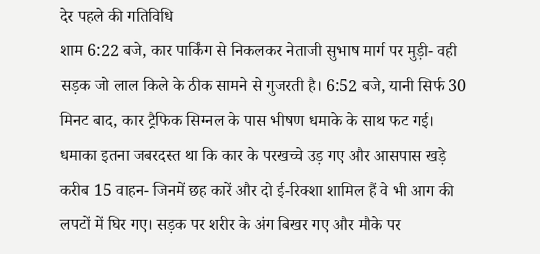देर पहले की गतिविधि
शाम 6:22 बजे, कार पार्किंग से निकलकर नेताजी सुभाष मार्ग पर मुड़ी- वही सड़क जो लाल किले के ठीक सामने से गुजरती है। 6:52 बजे, यानी सिर्फ 30 मिनट बाद, कार ट्रैफिक सिग्नल के पास भीषण धमाके के साथ फट गई।
धमाका इतना जबरदस्त था कि कार के परखच्चे उड़ गए और आसपास खड़े करीब 15 वाहन- जिनमें छह कारें और दो ई-रिक्शा शामिल हैं वे भी आग की लपटों में घिर गए। सड़क पर शरीर के अंग बिखर गए और मौके पर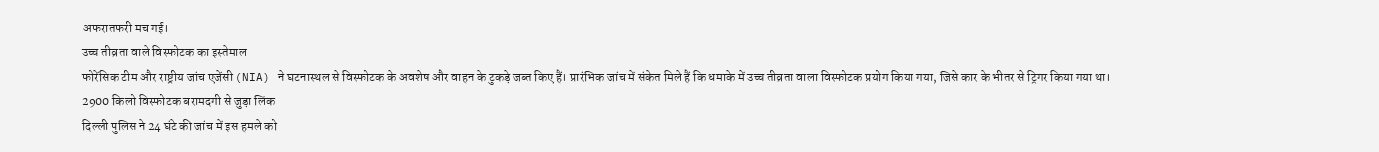अफरातफरी मच गई।
उच्च तीव्रता वाले विस्फोटक का इस्तेमाल
फोरेंसिक टीम और राष्ट्रीय जांच एजेंसी (NIA) ने घटनास्थल से विस्फोटक के अवशेष और वाहन के टुकड़े जब्त किए हैं। प्रारंभिक जांच में संकेत मिले हैं कि धमाके में उच्च तीव्रता वाला विस्फोटक प्रयोग किया गया, जिसे कार के भीतर से ट्रिगर किया गया था।
2900 किलो विस्फोटक बरामदगी से जुड़ा लिंक
दिल्ली पुलिस ने 24 घंटे की जांच में इस हमले को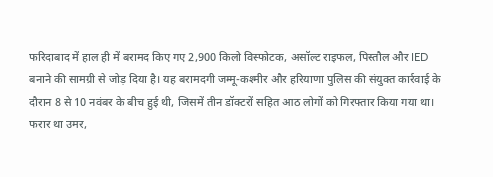फरिदाबाद में हाल ही में बरामद किए गए 2,900 किलो विस्फोटक, असॉल्ट राइफल, पिस्तौल और IED बनाने की सामग्री से जोड़ दिया है। यह बरामदगी जम्मू-कश्मीर और हरियाणा पुलिस की संयुक्त कार्रवाई के दौरान 8 से 10 नवंबर के बीच हुई थी, जिसमें तीन डॉक्टरों सहित आठ लोगों को गिरफ्तार किया गया था।
फरार था उमर,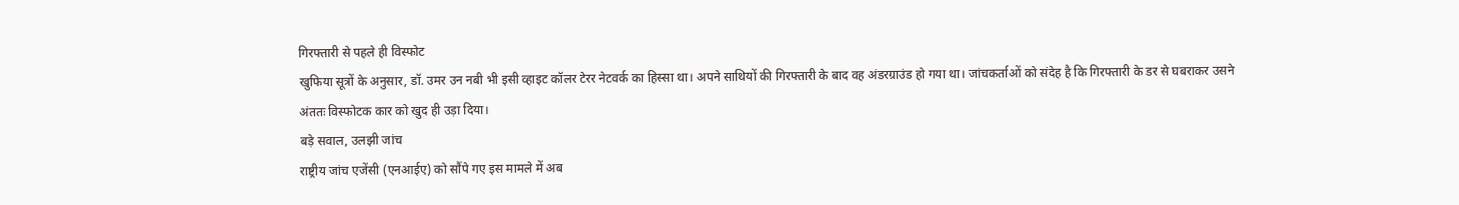गिरफ्तारी से पहले ही विस्फोट
खुफिया सूत्रों के अनुसार, डॉ. उमर उन नबी भी इसी व्हाइट कॉलर टेरर नेटवर्क का हिस्सा था। अपने साथियों की गिरफ्तारी के बाद वह अंडरग्राउंड हो गया था। जांचकर्ताओं को संदेह है कि गिरफ्तारी के डर से घबराकर उसने अंततः विस्फोटक कार को खुद ही उड़ा दिया।
बड़े सवाल, उलझी जांच
राष्ट्रीय जांच एजेंसी (एनआईए) को सौंपे गए इस मामले में अब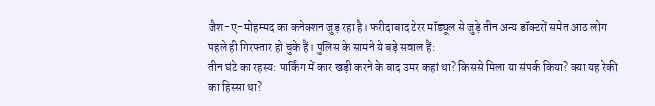जैश-ए-मोहम्मद का कनेक्शन जुड़ रहा है। फरीदाबाद टेरर मॉड्यूल से जुड़े तीन अन्य डॉक्टरों समेत आठ लोग पहले ही गिरफ्तार हो चुके हैं। पुलिस के सामने ये बड़े सवाल हैं:
तीन घंटे का रहस्य: पार्किंग में कार खड़ी करने के बाद उमर कहां था? किससे मिला या संपर्क किया? क्या यह रेकी का हिस्सा था?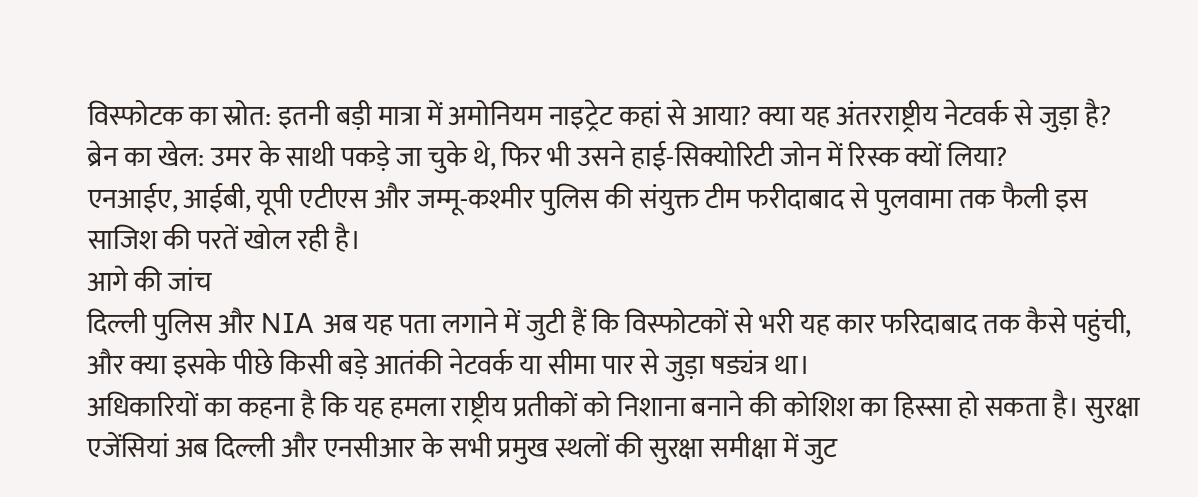विस्फोटक का स्रोत: इतनी बड़ी मात्रा में अमोनियम नाइट्रेट कहां से आया? क्या यह अंतरराष्ट्रीय नेटवर्क से जुड़ा है?
ब्रेन का खेल: उमर के साथी पकड़े जा चुके थे, फिर भी उसने हाई-सिक्योरिटी जोन में रिस्क क्यों लिया?
एनआईए, आईबी, यूपी एटीएस और जम्मू-कश्मीर पुलिस की संयुक्त टीम फरीदाबाद से पुलवामा तक फैली इस साजिश की परतें खोल रही है।
आगे की जांच
दिल्ली पुलिस और NIA अब यह पता लगाने में जुटी हैं कि विस्फोटकों से भरी यह कार फरिदाबाद तक कैसे पहुंची, और क्या इसके पीछे किसी बड़े आतंकी नेटवर्क या सीमा पार से जुड़ा षड्यंत्र था।
अधिकारियों का कहना है कि यह हमला राष्ट्रीय प्रतीकों को निशाना बनाने की कोशिश का हिस्सा हो सकता है। सुरक्षा एजेंसियां अब दिल्ली और एनसीआर के सभी प्रमुख स्थलों की सुरक्षा समीक्षा में जुट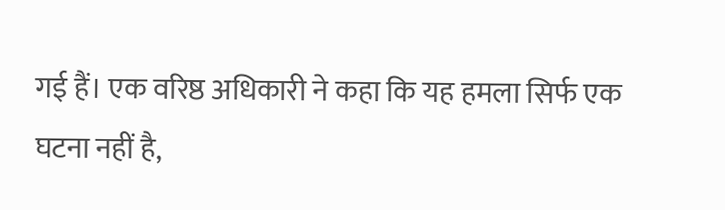गई हैं। एक वरिष्ठ अधिकारी ने कहा कि यह हमला सिर्फ एक घटना नहीं है,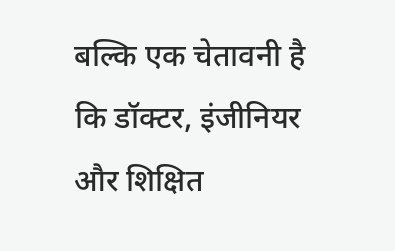बल्कि एक चेतावनी है कि डॉक्टर, इंजीनियर और शिक्षित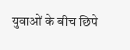युवाओं के बीच छिपे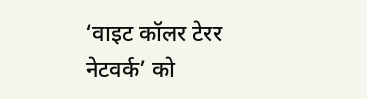‘वाइट कॉलर टेरर नेटवर्क’ को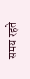समय रहते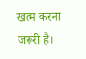खत्म करना जरूरी है।